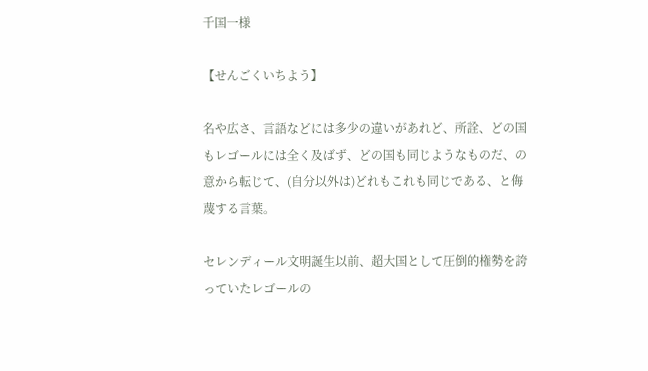千国一様

【せんごくいちよう】

名や広さ、言語などには多少の違いがあれど、所詮、どの国もレゴールには全く及ばず、どの国も同じようなものだ、の意から転じて、(自分以外は)どれもこれも同じである、と侮蔑する言葉。

セレンディール文明誕生以前、超大国として圧倒的権勢を誇っていたレゴールの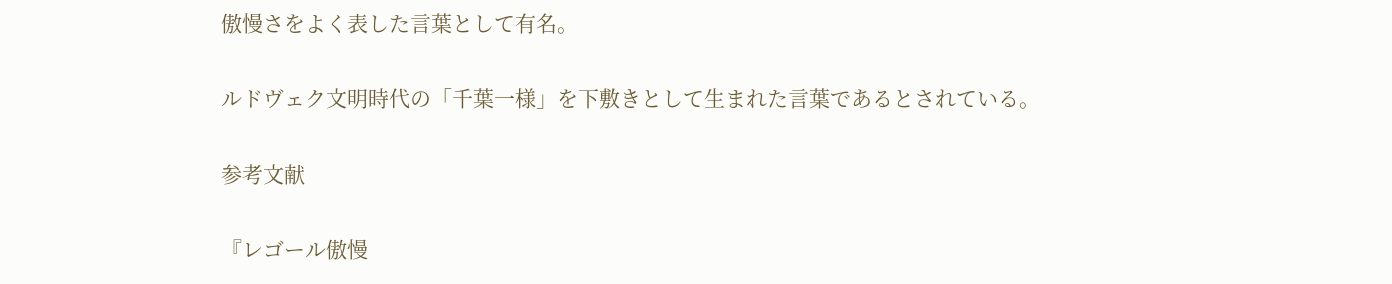傲慢さをよく表した言葉として有名。

ルドヴェク文明時代の「千葉一様」を下敷きとして生まれた言葉であるとされている。

参考文献

『レゴール傲慢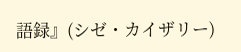語録』(シゼ・カイザリー)